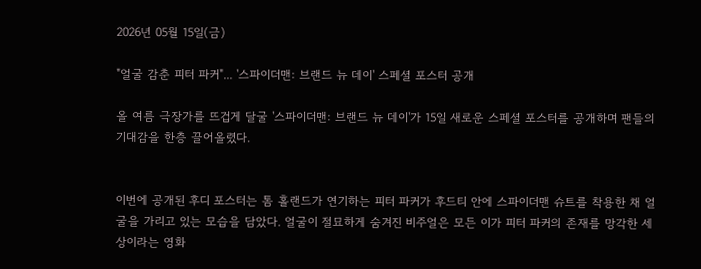2026년 05월 15일(금)

"얼굴 감춘 피터 파커"... '스파이더맨: 브랜드 뉴 데이' 스페셜 포스터 공개

올 여름 극장가를 뜨겁게 달굴 '스파이더맨: 브랜드 뉴 데이'가 15일 새로운 스페셜 포스터를 공개하며 팬들의 기대감을 한층 끌어올렸다.


이번에 공개된 후디 포스터는 톰 홀랜드가 연기하는 피터 파커가 후드티 안에 스파이더맨 슈트를 착용한 채 얼굴을 가리고 있는 모습을 담았다. 얼굴이 절묘하게 숨겨진 비주얼은 모든 이가 피터 파커의 존재를 망각한 세상이라는 영화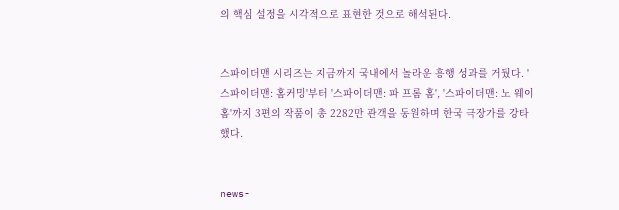의 핵심 설정을 시각적으로 표현한 것으로 해석된다.


스파이더맨 시리즈는 지금까지 국내에서 놀라운 흥행 성과를 거뒀다. '스파이더맨: 홈커밍'부터 '스파이더맨: 파 프롬 홈', '스파이더맨: 노 웨이 홈'까지 3편의 작품이 총 2282만 관객을 동원하며 한국 극장가를 강타했다.


news-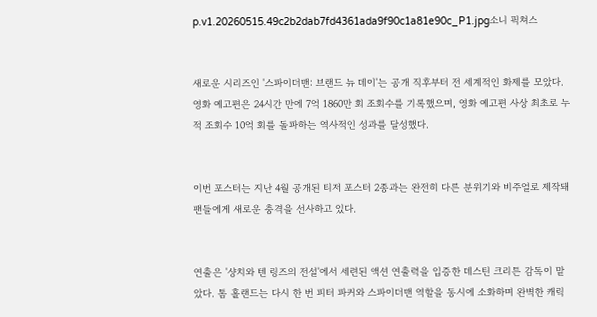p.v1.20260515.49c2b2dab7fd4361ada9f90c1a81e90c_P1.jpg소니 픽쳐스


새로운 시리즈인 '스파이더맨: 브랜드 뉴 데이'는 공개 직후부터 전 세계적인 화제를 모았다. 영화 예고편은 24시간 만에 7억 1860만 회 조회수를 기록했으며, 영화 예고편 사상 최초로 누적 조회수 10억 회를 돌파하는 역사적인 성과를 달성했다.


이번 포스터는 지난 4월 공개된 티저 포스터 2종과는 완전히 다른 분위기와 비주얼로 제작돼 팬들에게 새로운 충격을 선사하고 있다.


연출은 '샹치와 텐 링즈의 전설'에서 세련된 액션 연출력을 입증한 데스틴 크리튼 감독이 맡았다. 톰 홀랜드는 다시 한 번 피터 파커와 스파이더맨 역할을 동시에 소화하며 완벽한 캐릭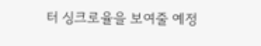터 싱크로율을 보여줄 예정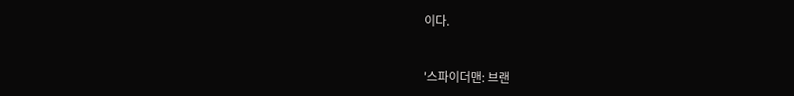이다.


'스파이더맨: 브랜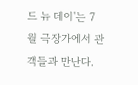드 뉴 데이'는 7월 극장가에서 관객들과 만난다.